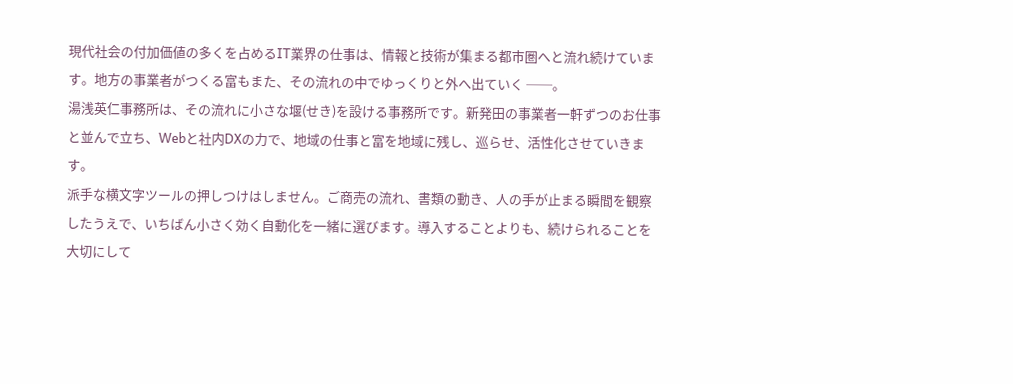現代社会の付加価値の多くを占めるIT業界の仕事は、情報と技術が集まる都市圏へと流れ続けています。地方の事業者がつくる富もまた、その流れの中でゆっくりと外へ出ていく ──。
湯浅英仁事務所は、その流れに小さな堰(せき)を設ける事務所です。新発田の事業者一軒ずつのお仕事と並んで立ち、Webと社内DXの力で、地域の仕事と富を地域に残し、巡らせ、活性化させていきます。
派手な横文字ツールの押しつけはしません。ご商売の流れ、書類の動き、人の手が止まる瞬間を観察したうえで、いちばん小さく効く自動化を一緒に選びます。導入することよりも、続けられることを大切にして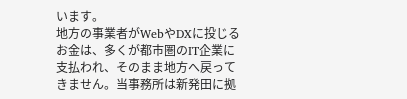います。
地方の事業者がWebやDXに投じるお金は、多くが都市圏のIT企業に支払われ、そのまま地方へ戻ってきません。当事務所は新発田に拠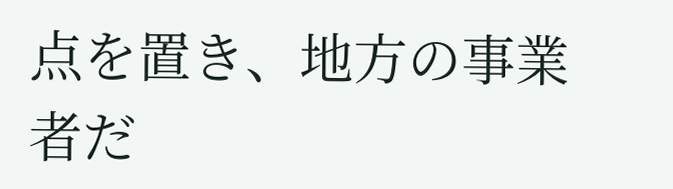点を置き、地方の事業者だ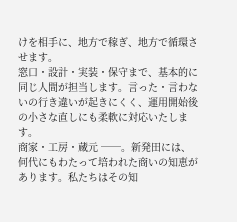けを相手に、地方で稼ぎ、地方で循環させます。
窓口・設計・実装・保守まで、基本的に同じ人間が担当します。言った・言わないの行き違いが起きにくく、運用開始後の小さな直しにも柔軟に対応いたします。
商家・工房・蔵元 ──。新発田には、何代にもわたって培われた商いの知恵があります。私たちはその知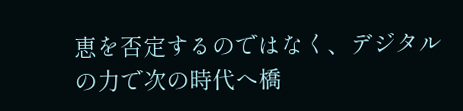恵を否定するのではなく、デジタルの力で次の時代へ橋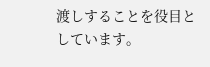渡しすることを役目としています。